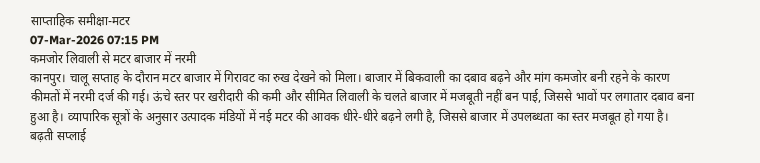साप्ताहिक समीक्षा-मटर
07-Mar-2026 07:15 PM
कमजोर लिवाली से मटर बाजार में नरमी
कानपुर। चालू सप्ताह के दौरान मटर बाजार में गिरावट का रुख देखने को मिला। बाजार में बिकवाली का दबाव बढ़ने और मांग कमजोर बनी रहने के कारण कीमतों में नरमी दर्ज की गई। ऊंचे स्तर पर खरीदारी की कमी और सीमित लिवाली के चलते बाजार में मजबूती नहीं बन पाई, जिससे भावों पर लगातार दबाव बना हुआ है। व्यापारिक सूत्रों के अनुसार उत्पादक मंडियों में नई मटर की आवक धीरे-धीरे बढ़ने लगी है, जिससे बाजार में उपलब्धता का स्तर मजबूत हो गया है। बढ़ती सप्लाई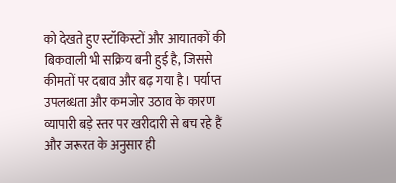को देखते हुए स्टॉकिस्टों और आयातकों की बिकवाली भी सक्रिय बनी हुई है, जिससे कीमतों पर दबाव और बढ़ गया है। पर्याप्त उपलब्धता और कमजोर उठाव के कारण व्यापारी बड़े स्तर पर खरीदारी से बच रहे हैं और जरूरत के अनुसार ही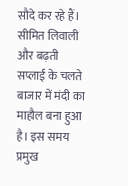सौदे कर रहे हैं। सीमित लिवाली और बढ़ती सप्लाई के चलते बाजार में मंदी का माहौल बना हुआ है। इस समय प्रमुख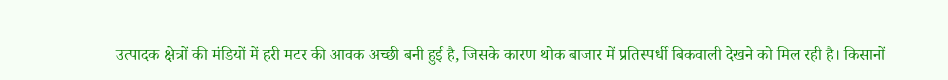उत्पादक क्षेत्रों की मंडियों में हरी मटर की आवक अच्छी बनी हुई है, जिसके कारण थोक बाजार में प्रतिस्पर्धी बिकवाली देखने को मिल रही है। किसानों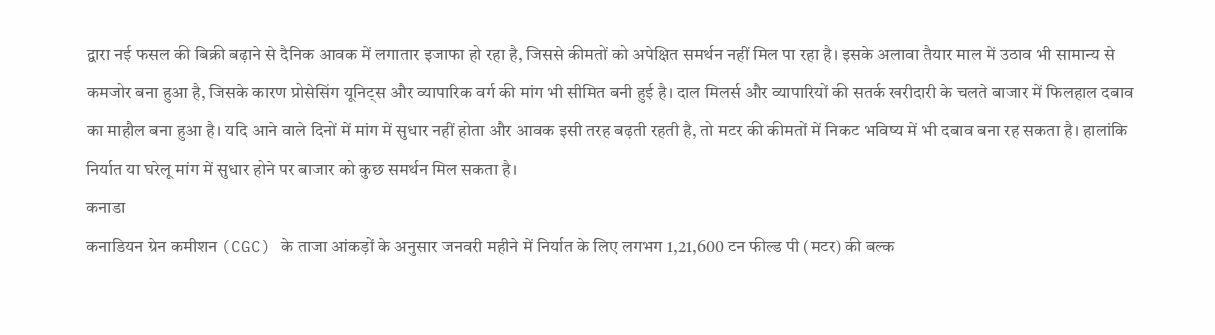द्वारा नई फसल की बिक्री बढ़ाने से दैनिक आवक में लगातार इजाफा हो रहा है, जिससे कीमतों को अपेक्षित समर्थन नहीं मिल पा रहा है। इसके अलावा तैयार माल में उठाव भी सामान्य से कमजोर बना हुआ है, जिसके कारण प्रोसेसिंग यूनिट्स और व्यापारिक वर्ग की मांग भी सीमित बनी हुई है। दाल मिलर्स और व्यापारियों की सतर्क खरीदारी के चलते बाजार में फिलहाल दबाव का माहौल बना हुआ है। यदि आने वाले दिनों में मांग में सुधार नहीं होता और आवक इसी तरह बढ़ती रहती है, तो मटर की कीमतों में निकट भविष्य में भी दबाव बना रह सकता है। हालांकि निर्यात या घरेलू मांग में सुधार होने पर बाजार को कुछ समर्थन मिल सकता है।
कनाडा
कनाडियन ग्रेन कमीशन (CGC) के ताजा आंकड़ों के अनुसार जनवरी महीने में निर्यात के लिए लगभग 1,21,600 टन फील्ड पी (मटर) की बल्क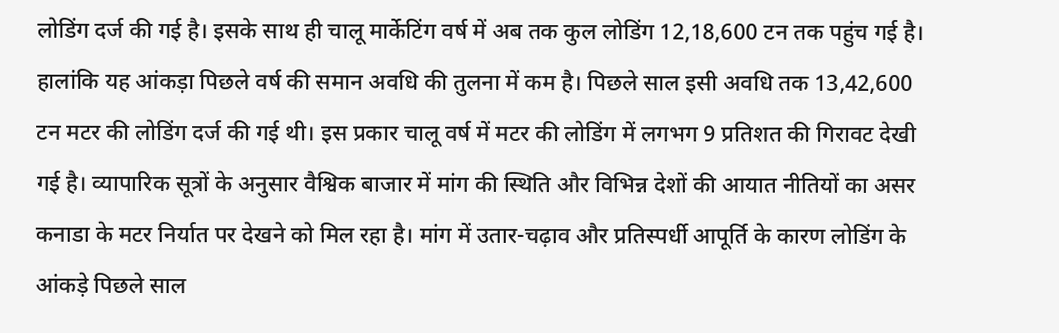लोडिंग दर्ज की गई है। इसके साथ ही चालू मार्केटिंग वर्ष में अब तक कुल लोडिंग 12,18,600 टन तक पहुंच गई है। हालांकि यह आंकड़ा पिछले वर्ष की समान अवधि की तुलना में कम है। पिछले साल इसी अवधि तक 13,42,600 टन मटर की लोडिंग दर्ज की गई थी। इस प्रकार चालू वर्ष में मटर की लोडिंग में लगभग 9 प्रतिशत की गिरावट देखी गई है। व्यापारिक सूत्रों के अनुसार वैश्विक बाजार में मांग की स्थिति और विभिन्न देशों की आयात नीतियों का असर कनाडा के मटर निर्यात पर देखने को मिल रहा है। मांग में उतार-चढ़ाव और प्रतिस्पर्धी आपूर्ति के कारण लोडिंग के आंकड़े पिछले साल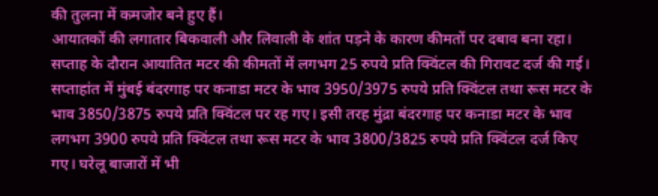की तुलना में कमजोर बने हुए हैं।
आयातकों की लगातार बिकवाली और लिवाली के शांत पड़ने के कारण कीमतों पर दबाव बना रहा। सप्ताह के दौरान आयातित मटर की कीमतों में लगभग 25 रुपये प्रति क्विंटल की गिरावट दर्ज की गई। सप्ताहांत में मुंबई बंदरगाह पर कनाडा मटर के भाव 3950/3975 रुपये प्रति क्विंटल तथा रूस मटर के भाव 3850/3875 रुपये प्रति क्विंटल पर रह गए। इसी तरह मुंद्रा बंदरगाह पर कनाडा मटर के भाव लगभग 3900 रुपये प्रति क्विंटल तथा रूस मटर के भाव 3800/3825 रुपये प्रति क्विंटल दर्ज किए गए। घरेलू बाजारों में भी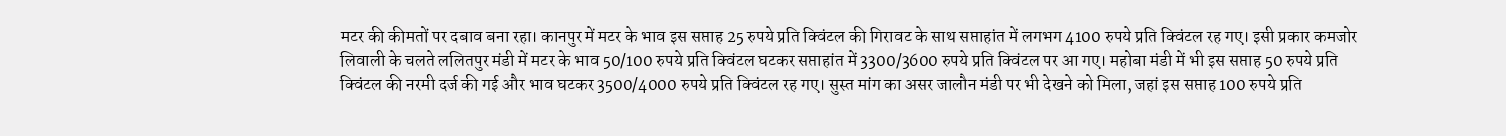मटर की कीमतों पर दबाव बना रहा। कानपुर में मटर के भाव इस सप्ताह 25 रुपये प्रति क्विंटल की गिरावट के साथ सप्ताहांत में लगभग 4100 रुपये प्रति क्विंटल रह गए। इसी प्रकार कमजोर लिवाली के चलते ललितपुर मंडी में मटर के भाव 50/100 रुपये प्रति क्विंटल घटकर सप्ताहांत में 3300/3600 रुपये प्रति क्विंटल पर आ गए। महोबा मंडी में भी इस सप्ताह 50 रुपये प्रति क्विंटल की नरमी दर्ज की गई और भाव घटकर 3500/4000 रुपये प्रति क्विंटल रह गए। सुस्त मांग का असर जालौन मंडी पर भी देखने को मिला, जहां इस सप्ताह 100 रुपये प्रति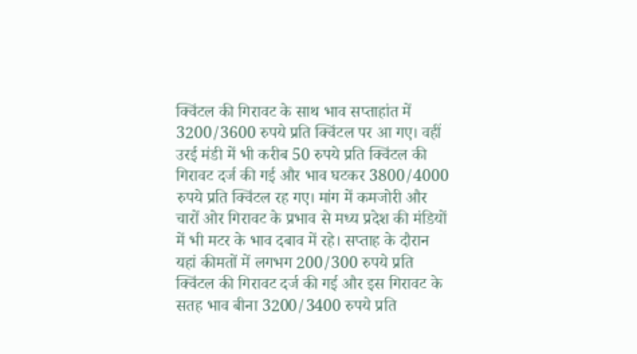क्विंटल की गिरावट के साथ भाव सप्ताहांत में 3200/3600 रुपये प्रति क्विंटल पर आ गए। वहीं उरई मंडी में भी करीब 50 रुपये प्रति क्विंटल की गिरावट दर्ज की गई और भाव घटकर 3800/4000 रुपये प्रति क्विंटल रह गए। मांग में कमजोरी और चारों ओर गिरावट के प्रभाव से मध्य प्रदेश की मंडियों में भी मटर के भाव दबाव में रहे। सप्ताह के दौरान यहां कीमतों में लगभग 200/300 रुपये प्रति क्विंटल की गिरावट दर्ज की गई और इस गिरावट के सतह भाव बीना 3200/3400 रुपये प्रति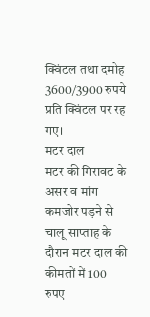क्विंटल तथा दमोह 3600/3900 रुपये प्रति क्विंटल पर रह गए।
मटर दाल
मटर की गिरावट के असर व मांग कमजोर पड़ने से चालू साप्ताह के दौरान मटर दाल की कीमतों में 100 रुपए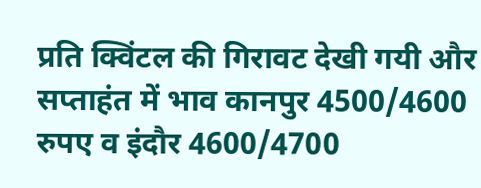प्रति क्विंटल की गिरावट देखी गयी और सप्ताहंत में भाव कानपुर 4500/4600 रुपए व इंदौर 4600/4700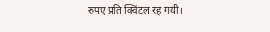रुपए प्रति क्विंटल रह गयी।